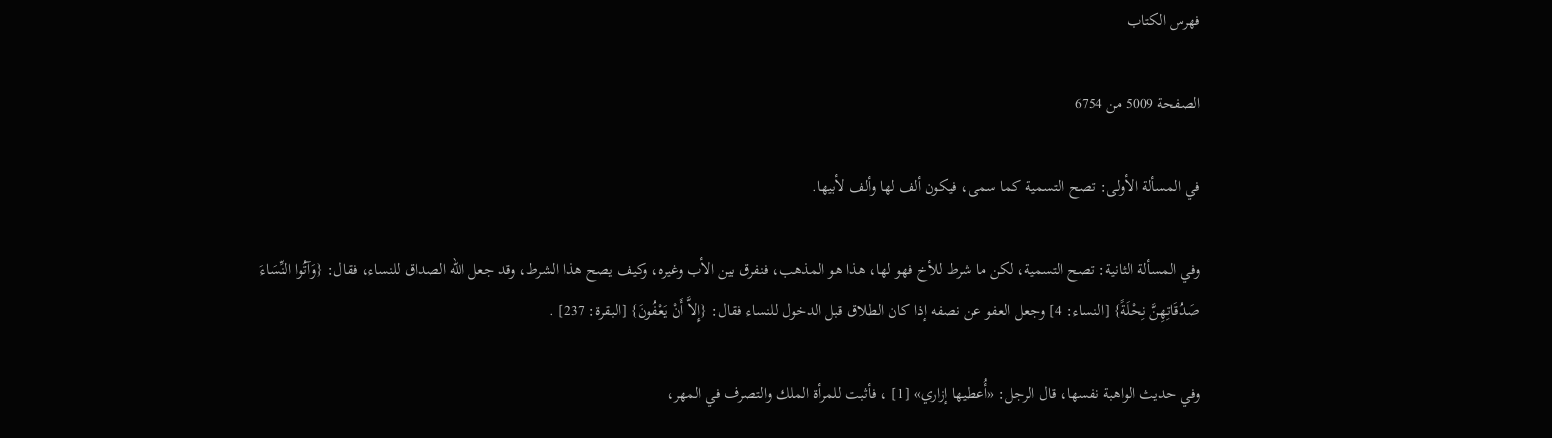فهرس الكتاب

الصفحة 5009 من 6754

في المسألة الأولى: تصح التسمية كما سمى، فيكون ألف لها وألف لأبيها.

وفي المسألة الثانية: تصح التسمية، لكن ما شرط للأخ فهو لها، هذا هو المذهب، فنفرق بين الأب وغيره، وكيف يصح هذا الشرط، وقد جعل الله الصداق للنساء، فقال: {وَآتُوا النِّسَاءَ صَدُقَاتِهِنَّ نِحْلَةً} [النساء: 4] وجعل العفو عن نصفه إذا كان الطلاق قبل الدخول للنساء فقال: {إِلاَّ أَنْ يَعْفُونَ} [البقرة: 237] .

وفي حديث الواهبة نفسها، قال الرجل: «أُعطيها إزاري» [1] ، فأثبت للمرأة الملك والتصرف في المهر،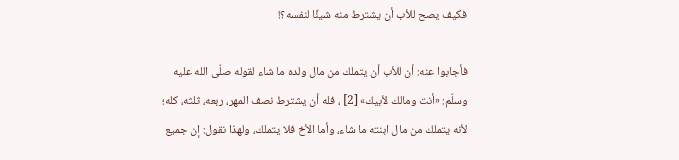فكيف يصح للأب أن يشترط منه شيئًا لنفسه؟!

فأجابوا عنه: أن للأب أن يتملك من مال ولده ما شاء لقوله صلّى الله عليه وسلّم: «أنت ومالك لأبيك» [2] ، فله أن يشترط نصف المهر، ربعه، ثلثه، كله؛ لأنه يتملك من مال ابنته ما شاء، وأما الأخ فلا يتملك، ولهذا نقول: إن جميع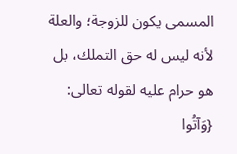المسمى يكون للزوجة؛ والعلة لأنه ليس له حق التملك، بل هو حرام عليه لقوله تعالى: {وَآتُوا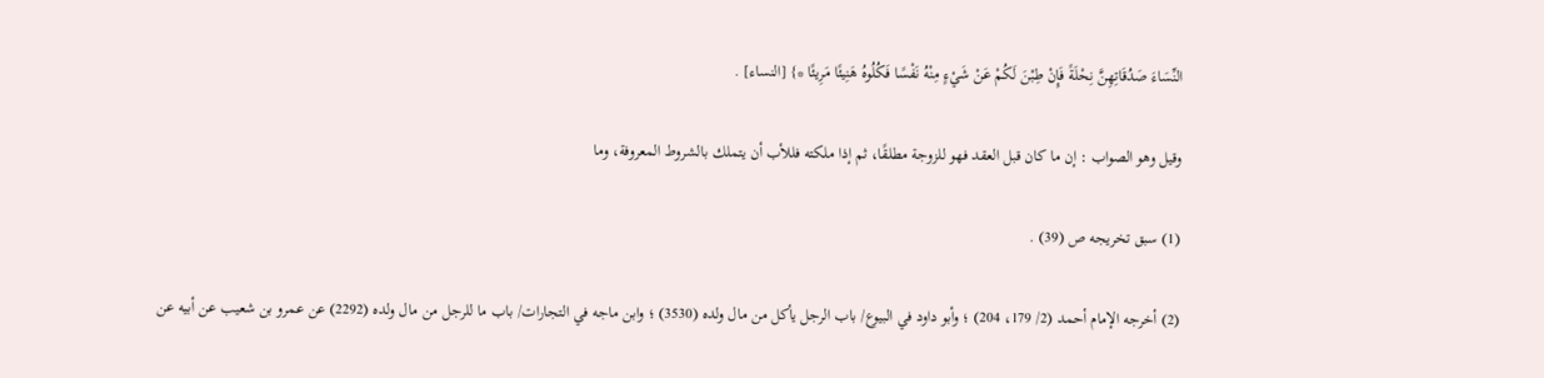النِّسَاءَ صَدُقَاتِهِنَّ نِحْلَةً فَإِنْ طِبْنَ لَكُمْ عَنْ شَيْءٍ مِنْهُ نَفْسًا فَكُلُوهُ هَنِيئًا مَرِيئًا *} [النساء] .

وقيل وهو الصواب : إن ما كان قبل العقد فهو للزوجة مطلقًا، ثم إذا ملكته فللأب أن يتملك بالشروط المعروفة، وما

(1) سبق تخريجه ص (39) .

(2) أخرجه الإمام أحمد (2/ 179، 204) ؛ وأبو داود في البيوع/ باب الرجل يأكل من مال ولده (3530) ؛ وابن ماجه في التجارات/ باب ما للرجل من مال ولده (2292) عن عمرو بن شعيب عن أبيه عن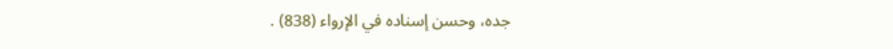جده، وحسن إسناده في الإرواء (838) .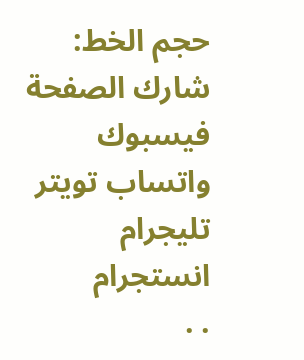حجم الخط:
شارك الصفحة
فيسبوك واتساب تويتر تليجرام انستجرام
. .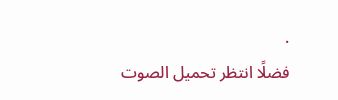.
فضلًا انتظر تحميل الصوت